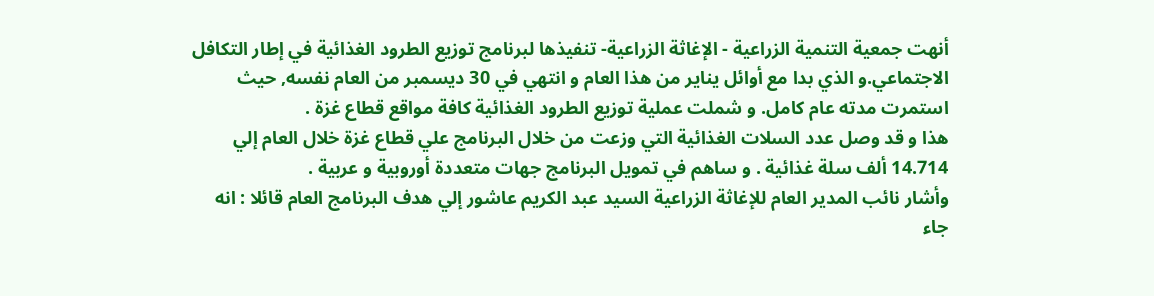أنهت جمعية التنمية الزراعية - الإغاثة الزراعية- تنفيذها لبرنامج توزيع الطرود الغذائية في إطار التكافل الاجتماعي.و الذي بدا مع أوائل يناير من هذا العام و انتهي في 30 ديسمبر من العام نفسه, حيث استمرت مدته عام كامل. و شملت عملية توزيع الطرود الغذائية كافة مواقع قطاع غزة .
هذا و قد وصل عدد السلات الغذائية التي وزعت من خلال البرنامج علي قطاع غزة خلال العام إلي 14.714 ألف سلة غذائية . و ساهم في تمويل البرنامج جهات متعددة أوروبية و عربية .
وأشار نائب المدير العام للإغاثة الزراعية السيد عبد الكريم عاشور إلي هدف البرنامج العام قائلا : انه جاء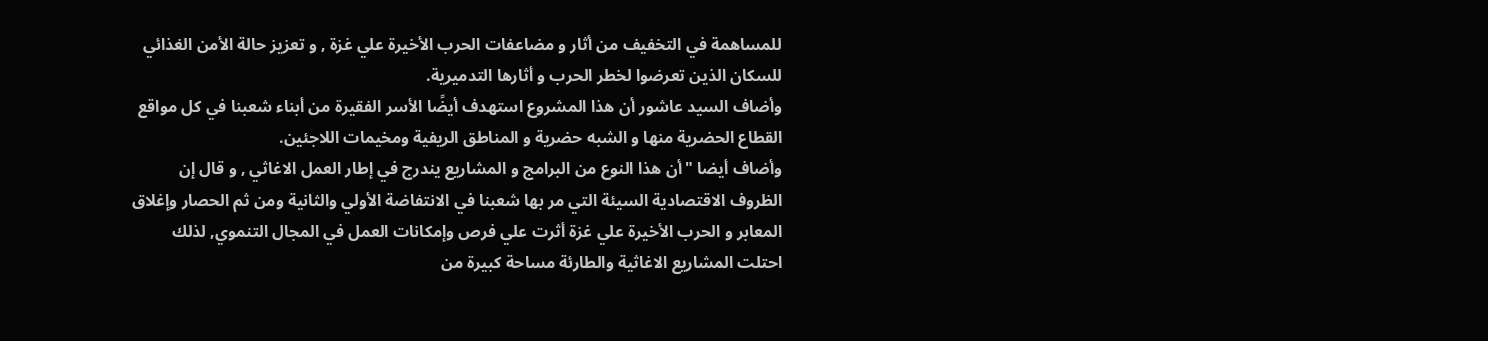للمساهمة في التخفيف من أثار و مضاعفات الحرب الأخيرة علي غزة , و تعزيز حالة الأمن الغذائي للسكان الذين تعرضوا لخطر الحرب و أثارها التدميرية.
وأضاف السيد عاشور أن هذا المشروع استهدف أيضًا الأسر الفقيرة من أبناء شعبنا في كل مواقع القطاع الحضرية منها و الشبه حضرية و المناطق الريفية ومخيمات اللاجئين.
وأضاف أيضا "أن هذا النوع من البرامج و المشاريع يندرج في إطار العمل الاغاثي , و قال إن الظروف الاقتصادية السيئة التي مر بها شعبنا في الانتفاضة الأولي والثانية ومن ثم الحصار وإغلاق المعابر و الحرب الأخيرة علي غزة أثرت علي فرص وإمكانات العمل في المجال التنموي, لذلك احتلت المشاريع الاغاثية والطارئة مساحة كبيرة من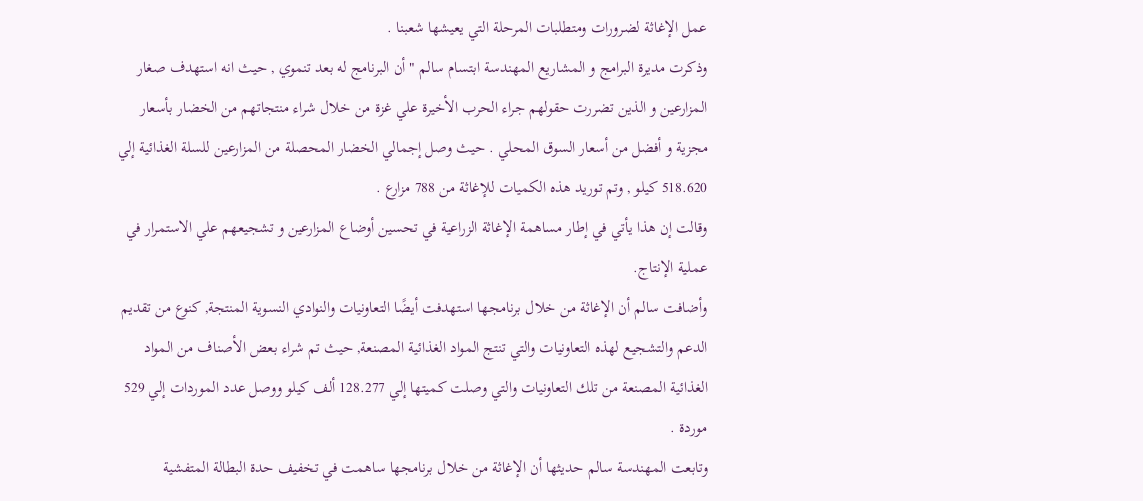عمل الإغاثة لضرورات ومتطلبات المرحلة التي يعيشها شعبنا .
وذكرت مديرة البرامج و المشاريع المهندسة ابتسام سالم " أن البرنامج له بعد تنموي , حيث انه استهدف صغار المزارعين و الذين تضررت حقولهم جراء الحرب الأخيرة علي غزة من خلال شراء منتجاتهم من الخضار بأسعار مجزية و أفضل من أسعار السوق المحلي . حيث وصل إجمالي الخضار المحصلة من المزارعين للسلة الغذائية إلي 518.620 كيلو , وتم توريد هذه الكميات للإغاثة من 788 مزارع .
وقالت إن هذا يأتي في إطار مساهمة الإغاثة الزراعية في تحسين أوضاع المزارعين و تشجيعهم علي الاستمرار في عملية الإنتاج.
وأضافت سالم أن الإغاثة من خلال برنامجها استهدفت أيضًا التعاونيات والنوادي النسوية المنتجة, كنوع من تقديم الدعم والتشجيع لهذه التعاونيات والتي تنتج المواد الغذائية المصنعة, حيث تم شراء بعض الأصناف من المواد الغذائية المصنعة من تلك التعاونيات والتي وصلت كميتها إلي 128.277 ألف كيلو ووصل عدد الموردات إلي 529 موردة .
وتابعت المهندسة سالم حديثها أن الإغاثة من خلال برنامجها ساهمت في تخفيف حدة البطالة المتفشية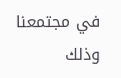في مجتمعنا وذلك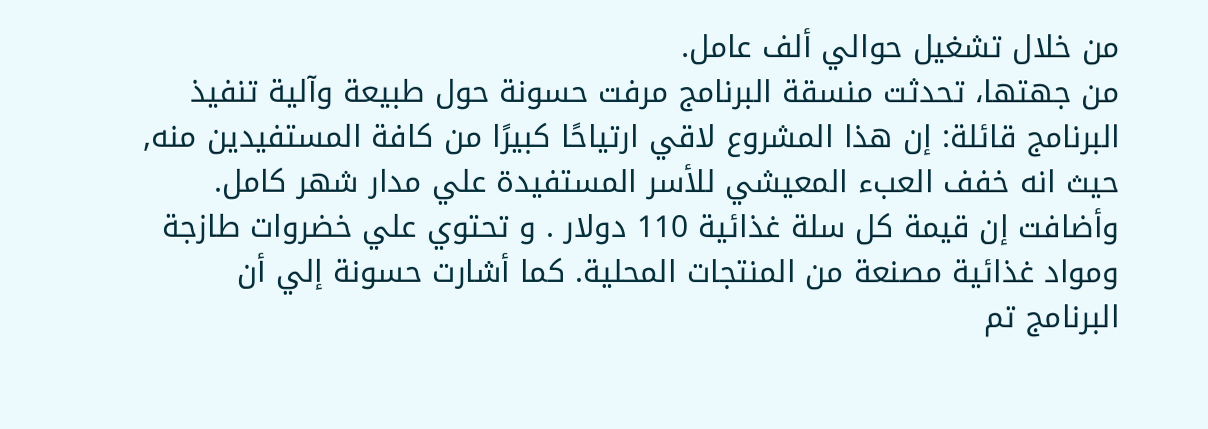من خلال تشغيل حوالي ألف عامل.
من جهتها، تحدثت منسقة البرنامج مرفت حسونة حول طبيعة وآلية تنفيذ البرنامج قائلة: إن هذا المشروع لاقي ارتياحًا كبيرًا من كافة المستفيدين منه, حيث انه خفف العبء المعيشي للأسر المستفيدة علي مدار شهر كامل.
وأضافت إن قيمة كل سلة غذائية 110 دولار . و تحتوي علي خضروات طازجة ومواد غذائية مصنعة من المنتجات المحلية. كما أشارت حسونة إلي أن البرنامج تم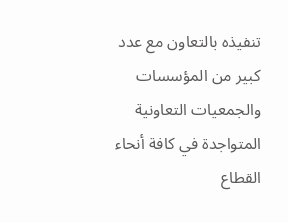تنفيذه بالتعاون مع عدد كبير من المؤسسات والجمعيات التعاونية المتواجدة في كافة أنحاء القطاع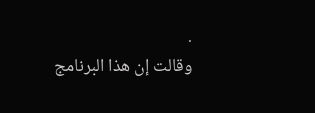.
وقالت إن هذا البرنامج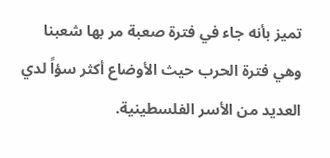تميز بأنه جاء في فترة صعبة مر بها شعبنا وهي فترة الحرب حيث الأوضاع أكثر سؤاً لدي العديد من الأسر الفلسطينية.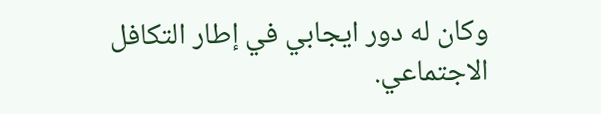وكان له دور ايجابي في إطار التكافل الاجتماعي.